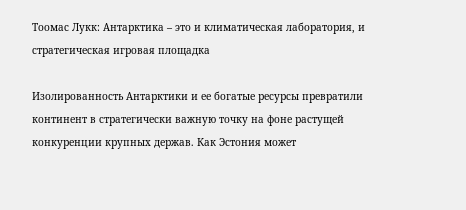Тоомас Лукк: Антарктика – это и климатическая лаборатория, и стратегическая игровая площадка

Изолированность Антарктики и ее богатые ресурсы превратили континент в стратегически важную точку на фоне растущей конкуренции крупных держав. Как Эстония может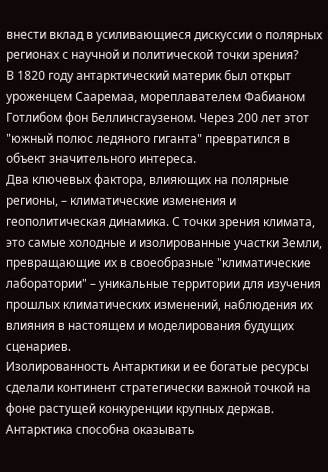внести вклад в усиливающиеся дискуссии о полярных регионах с научной и политической точки зрения?
В 1820 году антарктический материк был открыт уроженцем Сааремаа, мореплавателем Фабианом Готлибом фон Беллинсгаузеном. Через 200 лет этот "южный полюс ледяного гиганта" превратился в объект значительного интереса.
Два ключевых фактора, влияющих на полярные регионы, – климатические изменения и геополитическая динамика. С точки зрения климата, это самые холодные и изолированные участки Земли, превращающие их в своеобразные "климатические лаборатории" – уникальные территории для изучения прошлых климатических изменений, наблюдения их влияния в настоящем и моделирования будущих сценариев.
Изолированность Антарктики и ее богатые ресурсы сделали континент стратегически важной точкой на фоне растущей конкуренции крупных держав. Антарктика способна оказывать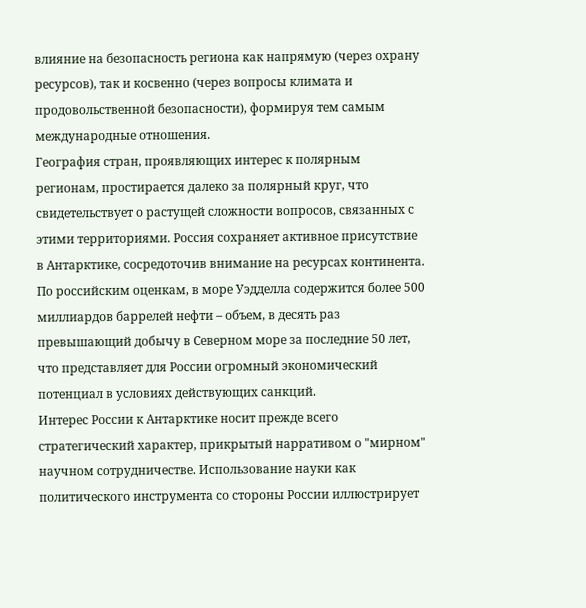влияние на безопасность региона как напрямую (через охрану ресурсов), так и косвенно (через вопросы климата и продовольственной безопасности), формируя тем самым международные отношения.
География стран, проявляющих интерес к полярным регионам, простирается далеко за полярный круг, что свидетельствует о растущей сложности вопросов, связанных с этими территориями. Россия сохраняет активное присутствие в Антарктике, сосредоточив внимание на ресурсах континента. По российским оценкам, в море Уэдделла содержится более 500 миллиардов баррелей нефти – объем, в десять раз превышающий добычу в Северном море за последние 50 лет, что представляет для России огромный экономический потенциал в условиях действующих санкций.
Интерес России к Антарктике носит прежде всего стратегический характер, прикрытый нарративом о "мирном" научном сотрудничестве. Использование науки как политического инструмента со стороны России иллюстрирует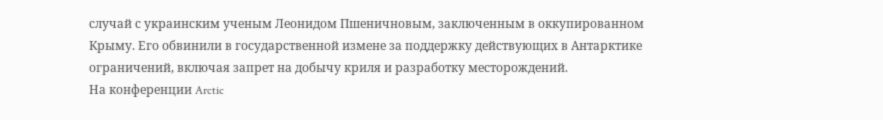случай с украинским ученым Леонидом Пшеничновым, заключенным в оккупированном Крыму. Его обвинили в государственной измене за поддержку действующих в Антарктике ограничений, включая запрет на добычу криля и разработку месторождений.
На конференции Arctic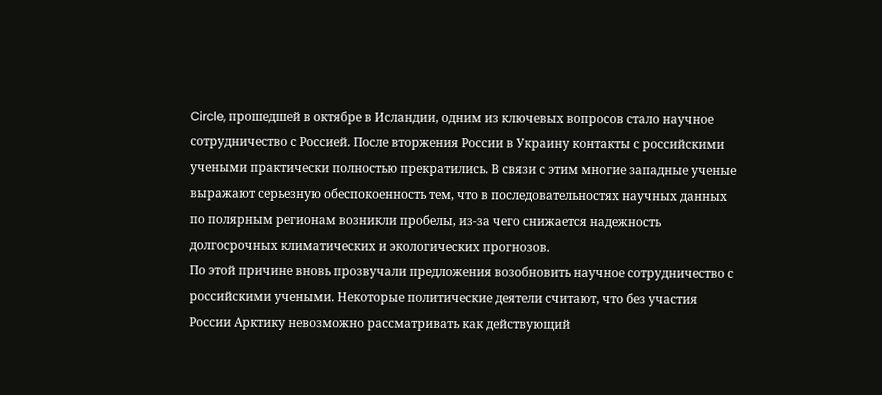Circle, прошедшей в октябре в Исландии, одним из ключевых вопросов стало научное сотрудничество с Россией. После вторжения России в Украину контакты с российскими учеными практически полностью прекратились. В связи с этим многие западные ученые выражают серьезную обеспокоенность тем, что в последовательностях научных данных по полярным регионам возникли пробелы, из-за чего снижается надежность долгосрочных климатических и экологических прогнозов.
По этой причине вновь прозвучали предложения возобновить научное сотрудничество с российскими учеными. Некоторые политические деятели считают, что без участия России Арктику невозможно рассматривать как действующий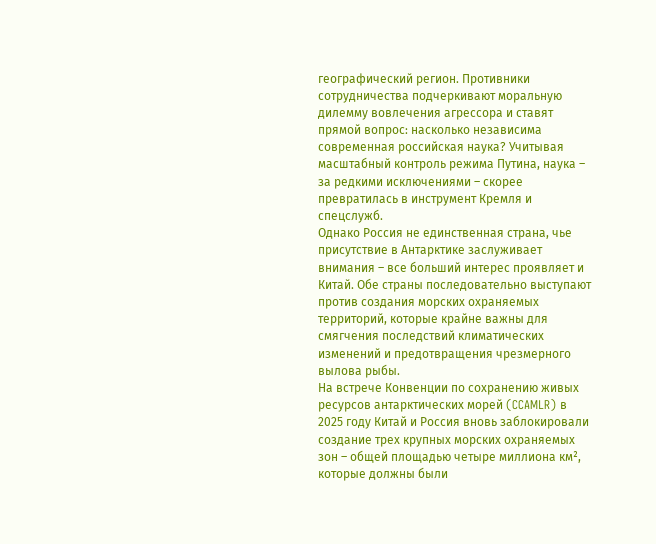географический регион. Противники сотрудничества подчеркивают моральную дилемму вовлечения агрессора и ставят прямой вопрос: насколько независима современная российская наука? Учитывая масштабный контроль режима Путина, наука – за редкими исключениями – скорее превратилась в инструмент Кремля и спецслужб.
Однако Россия не единственная страна, чье присутствие в Антарктике заслуживает внимания – все больший интерес проявляет и Китай. Обе страны последовательно выступают против создания морских охраняемых территорий, которые крайне важны для смягчения последствий климатических изменений и предотвращения чрезмерного вылова рыбы.
На встрече Конвенции по сохранению живых ресурсов антарктических морей (CCAMLR) в 2025 году Китай и Россия вновь заблокировали создание трех крупных морских охраняемых зон – общей площадью четыре миллиона км², которые должны были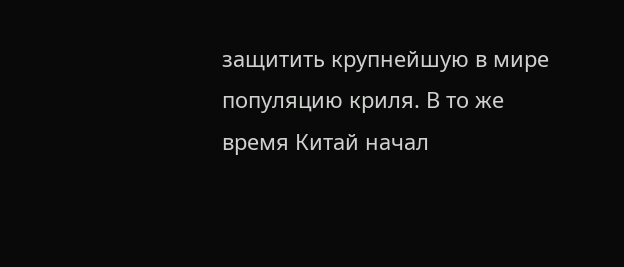защитить крупнейшую в мире популяцию криля. В то же время Китай начал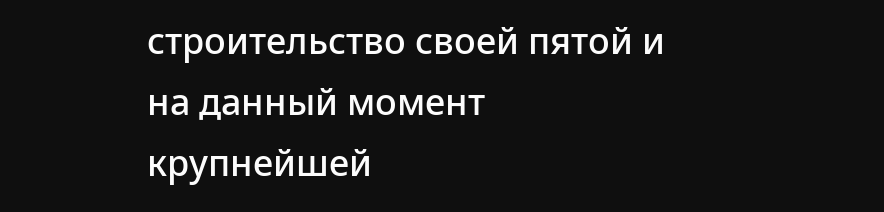строительство своей пятой и на данный момент крупнейшей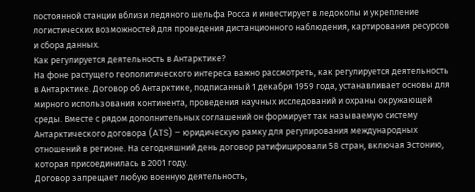постоянной станции вблизи ледяного шельфа Росса и инвестирует в ледоколы и укрепление логистических возможностей для проведения дистанционного наблюдения, картирования ресурсов и сбора данных.
Как регулируется деятельность в Антарктике?
На фоне растущего геополитического интереса важно рассмотреть, как регулируется деятельность в Антарктике. Договор об Антарктике, подписанный 1 декабря 1959 года, устанавливает основы для мирного использования континента, проведения научных исследований и охраны окружающей среды. Вместе с рядом дополнительных соглашений он формирует так называемую систему Антарктического договора (ATS) – юридическую рамку для регулирования международных отношений в регионе. На сегодняшний день договор ратифицировали 58 стран, включая Эстонию, которая присоединилась в 2001 году.
Договор запрещает любую военную деятельность,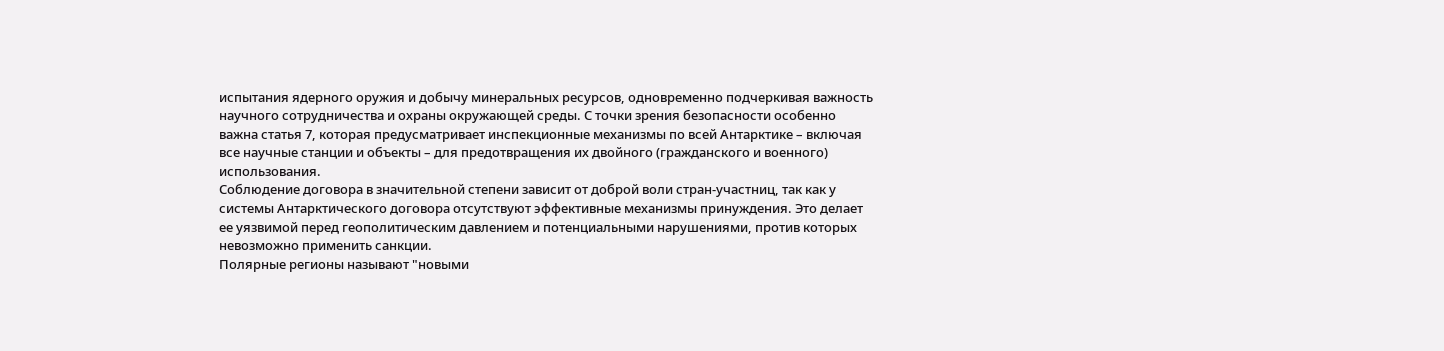испытания ядерного оружия и добычу минеральных ресурсов, одновременно подчеркивая важность научного сотрудничества и охраны окружающей среды. С точки зрения безопасности особенно важна статья 7, которая предусматривает инспекционные механизмы по всей Антарктике – включая все научные станции и объекты – для предотвращения их двойного (гражданского и военного) использования.
Соблюдение договора в значительной степени зависит от доброй воли стран-участниц, так как у системы Антарктического договора отсутствуют эффективные механизмы принуждения. Это делает ее уязвимой перед геополитическим давлением и потенциальными нарушениями, против которых невозможно применить санкции.
Полярные регионы называют "новыми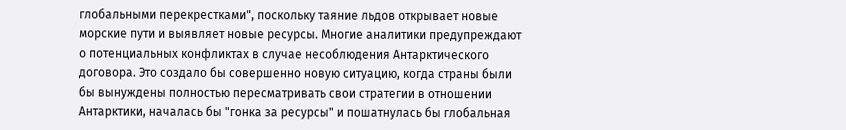глобальными перекрестками", поскольку таяние льдов открывает новые морские пути и выявляет новые ресурсы. Многие аналитики предупреждают о потенциальных конфликтах в случае несоблюдения Антарктического договора. Это создало бы совершенно новую ситуацию, когда страны были бы вынуждены полностью пересматривать свои стратегии в отношении Антарктики, началась бы "гонка за ресурсы" и пошатнулась бы глобальная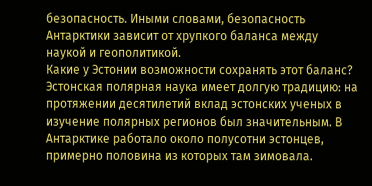безопасность. Иными словами, безопасность Антарктики зависит от хрупкого баланса между наукой и геополитикой.
Какие у Эстонии возможности сохранять этот баланс?
Эстонская полярная наука имеет долгую традицию: на протяжении десятилетий вклад эстонских ученых в изучение полярных регионов был значительным. В Антарктике работало около полусотни эстонцев, примерно половина из которых там зимовала.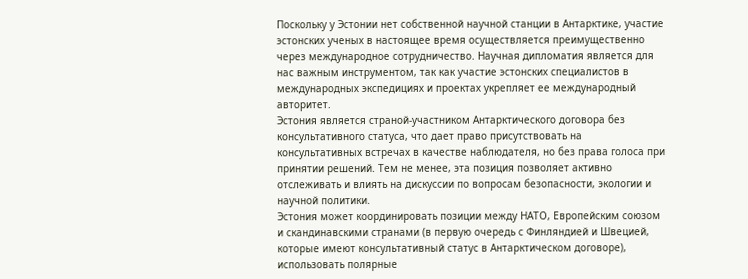Поскольку у Эстонии нет собственной научной станции в Антарктике, участие эстонских ученых в настоящее время осуществляется преимущественно через международное сотрудничество. Научная дипломатия является для нас важным инструментом, так как участие эстонских специалистов в международных экспедициях и проектах укрепляет ее международный авторитет.
Эстония является страной-участником Антарктического договора без консультативного статуса, что дает право присутствовать на консультативных встречах в качестве наблюдателя, но без права голоса при принятии решений. Тем не менее, эта позиция позволяет активно отслеживать и влиять на дискуссии по вопросам безопасности, экологии и научной политики.
Эстония может координировать позиции между НАТО, Европейским союзом и скандинавскими странами (в первую очередь с Финляндией и Швецией, которые имеют консультативный статус в Антарктическом договоре), использовать полярные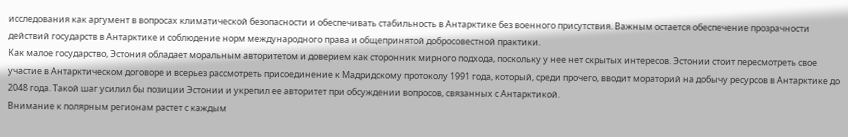исследования как аргумент в вопросах климатической безопасности и обеспечивать стабильность в Антарктике без военного присутствия. Важным остается обеспечение прозрачности действий государств в Антарктике и соблюдение норм международного права и общепринятой добросовестной практики.
Как малое государство, Эстония обладает моральным авторитетом и доверием как сторонник мирного подхода, поскольку у нее нет скрытых интересов. Эстонии стоит пересмотреть свое участие в Антарктическом договоре и всерьез рассмотреть присоединение к Мадридскому протоколу 1991 года, который, среди прочего, вводит мораторий на добычу ресурсов в Антарктике до 2048 года. Такой шаг усилил бы позиции Эстонии и укрепил ее авторитет при обсуждении вопросов, связанных с Антарктикой.
Внимание к полярным регионам растет с каждым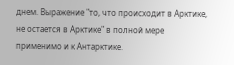днем. Выражение "то, что происходит в Арктике, не остается в Арктике" в полной мере применимо и к Антарктике.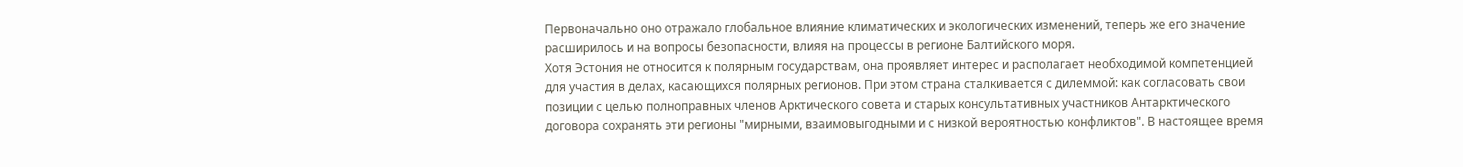Первоначально оно отражало глобальное влияние климатических и экологических изменений, теперь же его значение расширилось и на вопросы безопасности, влияя на процессы в регионе Балтийского моря.
Хотя Эстония не относится к полярным государствам, она проявляет интерес и располагает необходимой компетенцией для участия в делах, касающихся полярных регионов. При этом страна сталкивается с дилеммой: как согласовать свои позиции с целью полноправных членов Арктического совета и старых консультативных участников Антарктического договора сохранять эти регионы "мирными, взаимовыгодными и с низкой вероятностью конфликтов". В настоящее время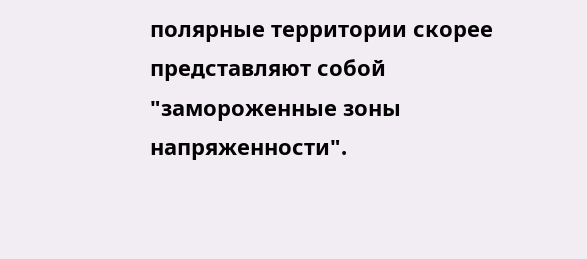полярные территории скорее представляют собой "замороженные зоны напряженности".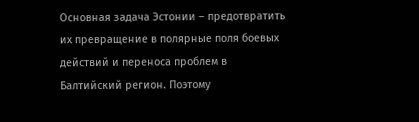Основная задача Эстонии – предотвратить их превращение в полярные поля боевых действий и переноса проблем в Балтийский регион. Поэтому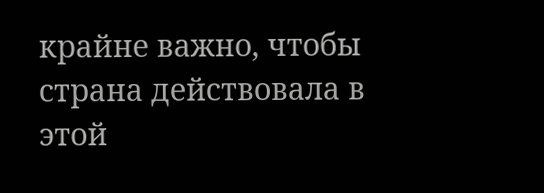крайне важно, чтобы страна действовала в этой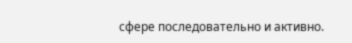сфере последовательно и активно.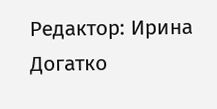Редактор: Ирина Догатко